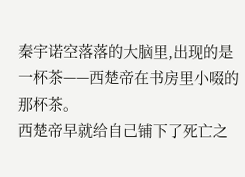秦宇诺空落落的大脑里,出现的是一杯茶——西楚帝在书房里小啜的那杯茶。
西楚帝早就给自己铺下了死亡之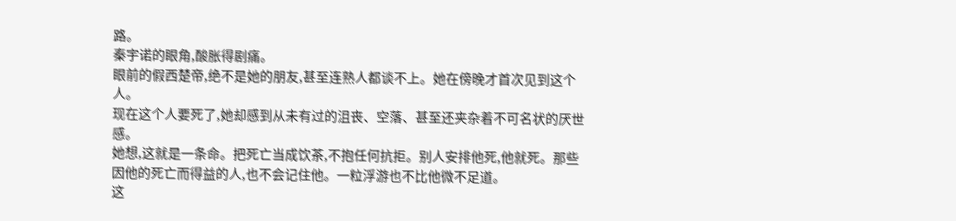路。
秦宇诺的眼角,酸胀得剧痛。
眼前的假西楚帝,绝不是她的朋友,甚至连熟人都谈不上。她在傍晚才首次见到这个人。
现在这个人要死了,她却感到从未有过的沮丧、空落、甚至还夹杂着不可名状的厌世感。
她想,这就是一条命。把死亡当成饮茶,不抱任何抗拒。别人安排他死,他就死。那些因他的死亡而得益的人,也不会记住他。一粒浮游也不比他微不足道。
这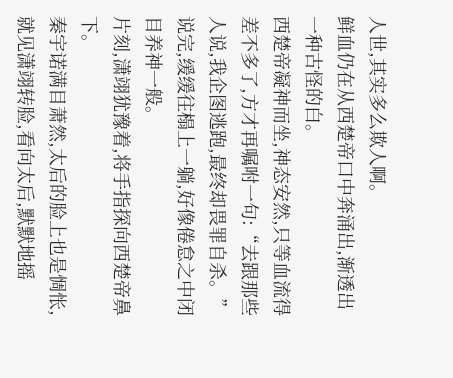人世,其实多么欺人啊。
鲜血仍在从西楚帝口中奔涌出,渐透出一种古怪的白。
西楚帝凝神而坐,神态安然,只等血流得差不多了,方才再嘱咐一句:“去跟那些人说,我企图逃跑,最终却畏罪自杀。”
说完,缓缓往榻上一躺,好像倦怠之中闭目养神一般。
片刻,潇翊犹豫着,将手指探向西楚帝鼻下。
秦宇诺满目萧然,太后的脸上也是惆怅,就见潇翊转脸,看向太后,默默地摇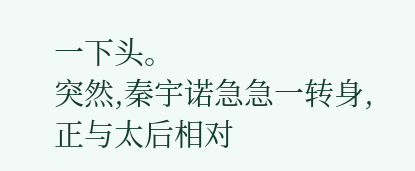一下头。
突然,秦宇诺急急一转身,正与太后相对